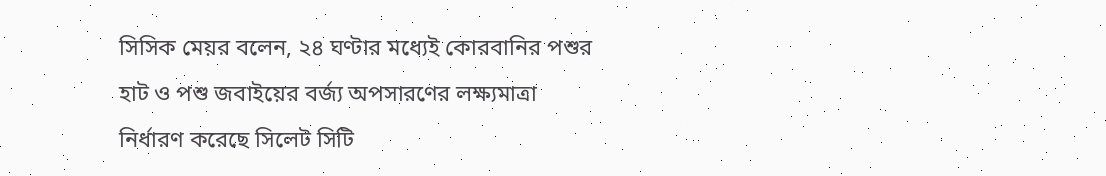সিসিক মেয়র বলেন, ২৪ ঘণ্টার মধ্যেই কোরবানির পশুর হাট ও পশু জবাইয়ের বর্জ্য অপসারণের লক্ষ্যমাত্রা নির্ধারণ করেছে সিলেট সিটি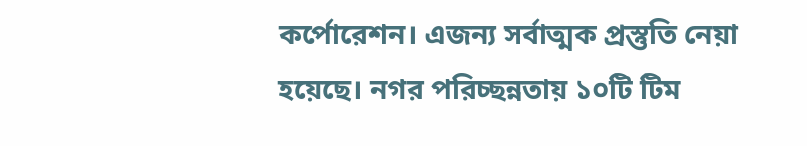কর্পোরেশন। এজন্য সর্বাত্মক প্রস্তুতি নেয়া হয়েছে। নগর পরিচ্ছন্নতায় ১০টি টিম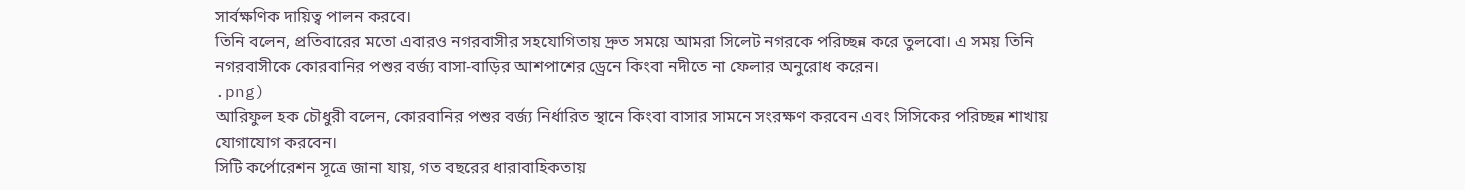সার্বক্ষণিক দায়িত্ব পালন করবে।
তিনি বলেন, প্রতিবারের মতো এবারও নগরবাসীর সহযোগিতায় দ্রুত সময়ে আমরা সিলেট নগরকে পরিচ্ছন্ন করে তুলবো। এ সময় তিনি নগরবাসীকে কোরবানির পশুর বর্জ্য বাসা-বাড়ির আশপাশের ড্রেনে কিংবা নদীতে না ফেলার অনুরোধ করেন।
.png)
আরিফুল হক চৌধুরী বলেন, কোরবানির পশুর বর্জ্য নির্ধারিত স্থানে কিংবা বাসার সামনে সংরক্ষণ করবেন এবং সিসিকের পরিচ্ছন্ন শাখায় যোগাযোগ করবেন।
সিটি কর্পোরেশন সূত্রে জানা যায়, গত বছরের ধারাবাহিকতায়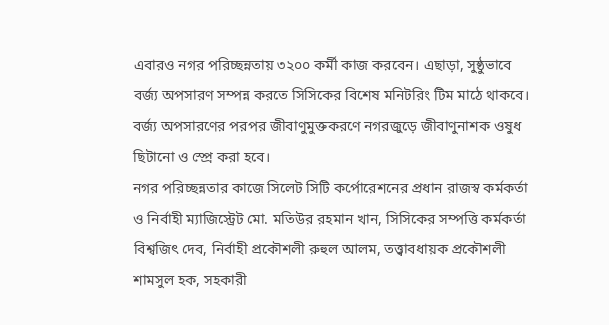এবারও নগর পরিচ্ছন্নতায় ৩২০০ কর্মী কাজ করবেন। এছাড়া, সুষ্ঠুভাবে বর্জ্য অপসারণ সম্পন্ন করতে সিসিকের বিশেষ মনিটরিং টিম মাঠে থাকবে। বর্জ্য অপসারণের পরপর জীবাণুমুক্তকরণে নগরজুড়ে জীবাণুনাশক ওষুধ ছিটানো ও স্প্রে করা হবে।
নগর পরিচ্ছন্নতার কাজে সিলেট সিটি কর্পোরেশনের প্রধান রাজস্ব কর্মকর্তা ও নির্বাহী ম্যাজিস্ট্রেট মো. মতিউর রহমান খান, সিসিকের সম্পত্তি কর্মকর্তা বিশ্বজিৎ দেব, নির্বাহী প্রকৌশলী রুহুল আলম, তত্ত্বাবধায়ক প্রকৌশলী শামসুল হক, সহকারী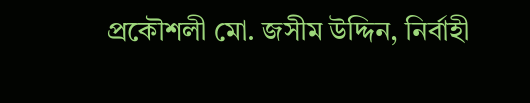প্রকৌশলী মো. জসীম উদ্দিন, নির্বাহী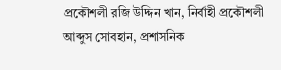প্রকৌশলী রজি উদ্দিন খান, নির্বাহী প্রকৌশলী আব্দুস সোবহান, প্রশাসনিক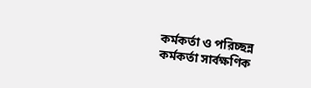কর্মকর্তা ও পরিচ্ছন্ন কর্মকর্তা সার্বক্ষণিক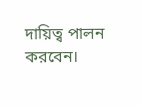দায়িত্ব পালন করবেন।